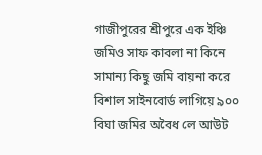গাজীপুরের শ্রীপুরে এক ইঞ্চি জমিও সাফ কাবলা না কিনে সামান্য কিছু জমি বায়না করে বিশাল সাইনবোর্ড লাগিয়ে ৯০০ বিঘা জমির অবৈধ লে আউট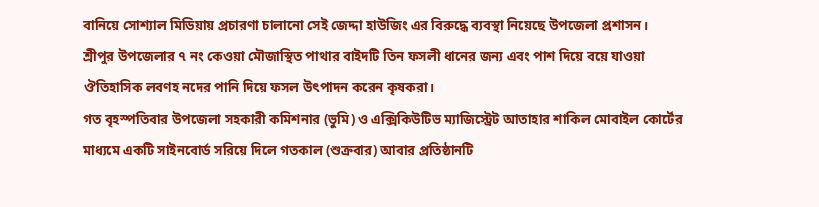বানিয়ে সোশ্যাল মিডিয়ায় প্রচারণা চালানো সেই জেদ্দা হাউজিং এর বিরুদ্ধে ব্যবস্থা নিয়েছে উপজেলা প্রশাসন।
শ্রীপুর উপজেলার ৭ নং কেওয়া মৌজাস্থিত পাথার বাইদটি তিন ফসলী ধানের জন্য এবং পাশ দিয়ে বয়ে যাওয়া ঔতিহাসিক লবণহ নদের পানি দিয়ে ফসল উৎপাদন করেন কৃষকরা।
গত বৃহস্পতিবার উপজেলা সহকারী কমিশনার (ভুমি) ও এক্সিকিউটিভ ম্যাজিস্ট্রেট আতাহার শাকিল মোবাইল কোর্টের মাধ্যমে একটি সাইনবোর্ড সরিয়ে দিলে গতকাল (শুক্রবার) আবার প্রতিষ্ঠানটি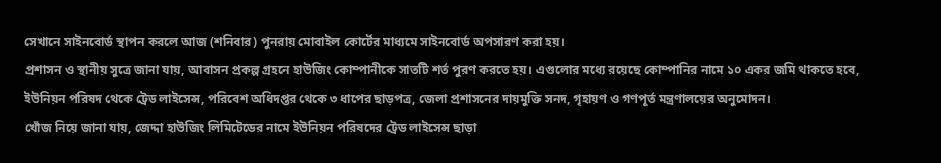সেখানে সাইনবোর্ড স্থাপন করলে আজ (শনিবার) পুনরায় মোবাইল কোর্টের মাধ্যমে সাইনবোর্ড অপসারণ করা হয়।
প্রশাসন ও স্থানীয় সুত্রে জানা যায়, আবাসন প্রকল্প গ্রহনে হাউজিং কোম্পানীকে সাতটি শর্ত পুরণ করতে হয়। এগুলোর মধ্যে রয়েছে কোম্পানির নামে ১০ একর জমি থাকতে হবে, ইউনিয়ন পরিষদ থেকে ট্রেড লাইসেন্স, পরিবেশ অধিদপ্তর থেকে ৩ ধাপের ছাড়পত্র, জেলা প্রশাসনের দায়মুক্তি সনদ, গৃহায়ণ ও গণপূর্ত মন্ত্রণালয়ের অনুমোদন।
খোঁজ নিয়ে জানা যায়, জেদ্দা হাউজিং লিমিটেডের নামে ইউনিয়ন পরিষদের ট্রেড লাইসেন্স ছাড়া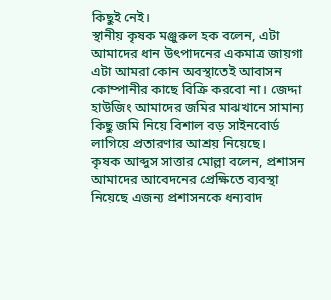কিছুই নেই।
স্থানীয় কৃষক মঞ্জুরুল হক বলেন, এটা আমাদের ধান উৎপাদনের একমাত্র জায়গা এটা আমরা কোন অবস্থাতেই আবাসন কোম্পানীর কাছে বিক্রি করবো না। জেদ্দা হাউজিং আমাদের জমির মাঝখানে সামান্য কিছু জমি নিয়ে বিশাল বড় সাইনবোর্ড লাগিয়ে প্রতারণার আশ্রয় নিয়েছে।
কৃষক আব্দুস সাত্তার মোল্লা বলেন, প্রশাসন আমাদের আবেদনের প্রেক্ষিতে ব্যবস্থা নিয়েছে এজন্য প্রশাসনকে ধন্যবাদ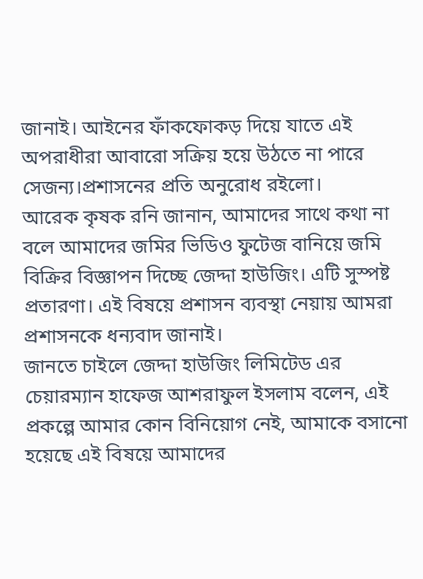জানাই। আইনের ফাঁকফোকড় দিয়ে যাতে এই অপরাধীরা আবারো সক্রিয় হয়ে উঠতে না পারে সেজন্য।প্রশাসনের প্রতি অনুরোধ রইলো।
আরেক কৃষক রনি জানান, আমাদের সাথে কথা না বলে আমাদের জমির ভিডিও ফুটেজ বানিয়ে জমি বিক্রির বিজ্ঞাপন দিচ্ছে জেদ্দা হাউজিং। এটি সুস্পষ্ট প্রতারণা। এই বিষয়ে প্রশাসন ব্যবস্থা নেয়ায় আমরা প্রশাসনকে ধন্যবাদ জানাই।
জানতে চাইলে জেদ্দা হাউজিং লিমিটেড এর চেয়ারম্যান হাফেজ আশরাফুল ইসলাম বলেন, এই প্রকল্পে আমার কোন বিনিয়োগ নেই, আমাকে বসানো হয়েছে এই বিষয়ে আমাদের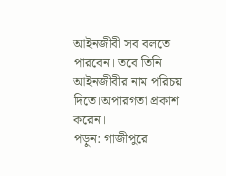আইনজীবী সব বলতে পারবেন। তবে তিনি আইনজীবীর নাম পরিচয় দিতে।অপারগতা প্রকাশ করেন।
পড়ুন: গাজীপুরে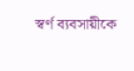স্বর্ণ ব্যবসায়ীকে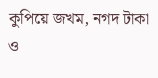কুপিয়ে জখম, নগদ টাকা ও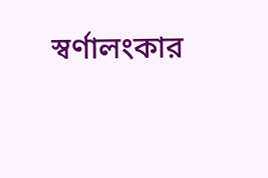স্বর্ণালংকার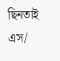ছিনতাই
এস/